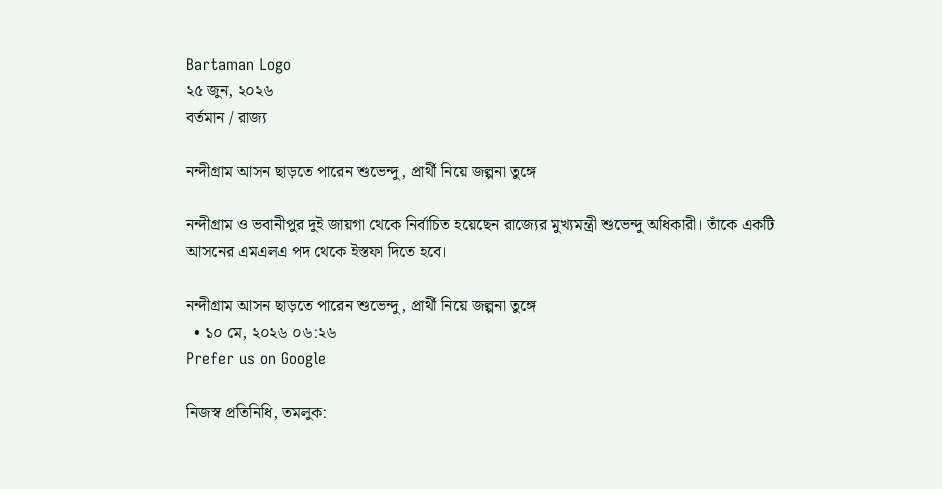Bartaman Logo
২৫ জুন, ২০২৬
বর্তমান / রাজ্য

নন্দীগ্রাম আসন ছাড়তে পারেন শুভেন্দু, প্রার্থী নিয়ে জল্পনা তুঙ্গে

নন্দীগ্রাম ও ভবানীপুর দুই জায়গা থেকে নির্বাচিত হয়েছেন রাজ্যের মুখ্যমন্ত্রী শুভেন্দু অধিকারী। তাঁকে একটি আসনের এমএলএ পদ থেকে ইস্তফা দিতে হবে।

নন্দীগ্রাম আসন ছাড়তে পারেন শুভেন্দু, প্রার্থী নিয়ে জল্পনা তুঙ্গে
  • ১০ মে, ২০২৬ ০৬:২৬
Prefer us on Google

নিজস্ব প্রতিনিধি, তমলুক: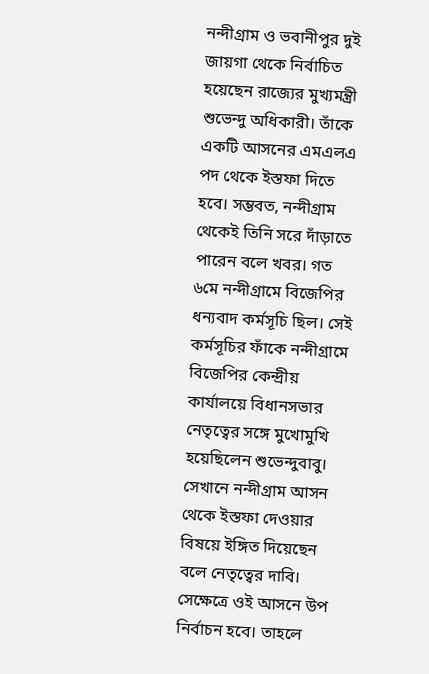নন্দীগ্রাম ও ভবানীপুর দুই জায়গা থেকে নির্বাচিত হয়েছেন রাজ্যের মুখ্যমন্ত্রী শুভেন্দু অধিকারী। তাঁকে একটি আসনের এমএলএ পদ থেকে ইস্তফা দিতে হবে। সম্ভবত, নন্দীগ্রাম থেকেই তিনি সরে দাঁড়াতে পারেন বলে খবর। গত ৬মে নন্দীগ্রামে বিজেপির ধন্যবাদ কর্মসূচি ছিল। সেই কর্মসূচির ফাঁকে নন্দীগ্রামে বিজেপির কেন্দ্রীয় কার্যালয়ে বিধানসভার নেতৃত্বের সঙ্গে মুখোমুখি হয়েছিলেন শুভেন্দুবাবু। সেখানে নন্দীগ্রাম আসন থেকে ‌ইস্তফা দেওয়ার বিষয়ে ইঙ্গিত দিয়েছেন বলে নেতৃত্বের দাবি। সেক্ষেত্রে ওই আসনে উপ নির্বাচন হবে। তাহলে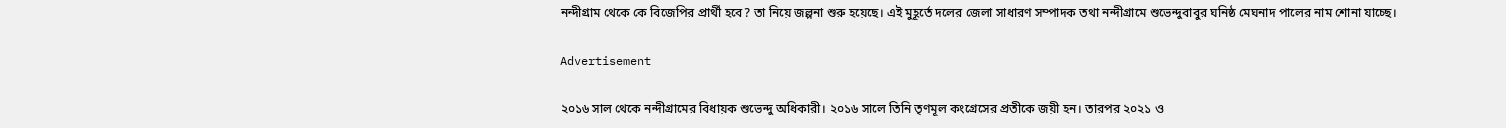নন্দীগ্রাম থেকে কে বিজেপির প্রার্থী হবে? তা নিয়ে জল্পনা শুরু হয়েছে। এই মুহূর্তে দলের জেলা সাধারণ সম্পাদক তথা নন্দীগ্রামে শুভেন্দুবাবুর ঘনিষ্ঠ মেঘনাদ পালের নাম শোনা যাচ্ছে।

Advertisement

২০১৬ সাল থেকে নন্দীগ্রামের বিধায়ক শুভেন্দু অধিকারী। ২০১৬ সালে তিনি তৃণমূল কংগ্রেসের প্রতীকে জয়ী হন। তারপর ২০২১ ও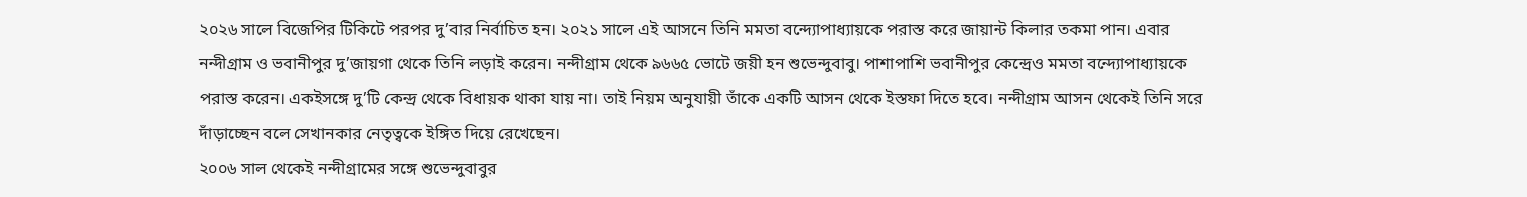২০২৬ সালে বিজেপির টিকিটে পরপর দু’বার নির্বাচিত হন। ২০২১ সালে এই আসনে তিনি মমতা বন্দ্যোপাধ্যায়কে পরাস্ত করে জায়ান্ট কিলার তকমা পান। এবার নন্দীগ্রাম ও ভবানীপুর দু’জায়গা থেকে তিনি লড়াই করেন। নন্দীগ্রাম থেকে ৯৬৬৫ ভোটে জয়ী হন শুভেন্দুবাবু। পাশাপাশি ভবানীপুর কেন্দ্রেও মমতা বন্দ্যোপাধ্যায়কে পরাস্ত করেন। একইসঙ্গে দু’টি কেন্দ্র থেকে বিধায়ক থাকা যায় না। তাই নিয়ম অনুযায়ী তাঁকে একটি আসন থেকে ইস্তফা দিতে হবে। নন্দীগ্রাম আসন থেকেই তিনি সরে দাঁড়াচ্ছেন বলে সেখানকার নেতৃত্বকে ইঙ্গিত দিয়ে রেখেছেন।
২০০৬ সাল থেকেই নন্দীগ্রামের সঙ্গে শুভেন্দুবাবুর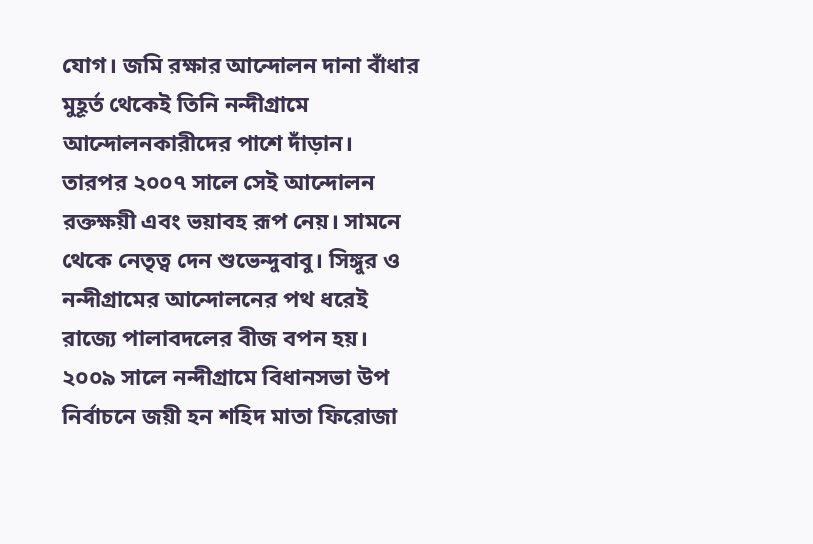যোগ। জমি রক্ষার আন্দোলন দানা বাঁধার মুহূর্ত থেকেই তিনি নন্দীগ্রামে আন্দোলনকারীদের পাশে দাঁড়ান। তারপর ২০০৭ সালে সেই আন্দোলন রক্তক্ষয়ী এবং ভয়াবহ রূপ নেয়। সামনে থেকে নেতৃত্ব দেন শুভেন্দুবাবু। সিঙ্গুর ও নন্দীগ্রামের আন্দোলনের পথ ধরেই রাজ্যে পালাবদলের বীজ বপন হয়। ২০০৯ সালে নন্দীগ্রামে বিধানসভা উপ নির্বাচনে জয়ী হন শহিদ মাতা ফিরোজা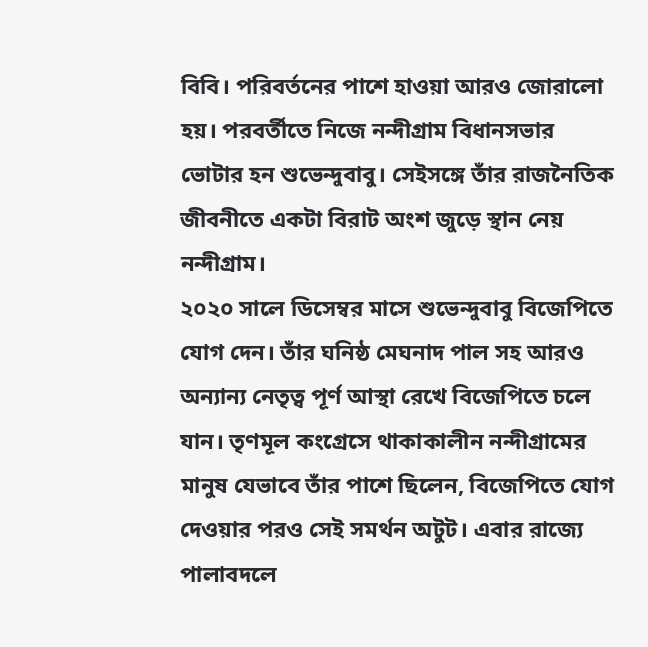বিবি। পরিবর্তনের পাশে হাওয়া আরও জোরালো হয়। পরবর্তীতে নিজে নন্দীগ্রাম বিধানসভার ভোটার হন শুভেন্দুবাবু। সেইসঙ্গে তাঁর রাজনৈতিক জীবনীতে একটা বিরাট অংশ জুড়ে স্থান নেয় নন্দীগ্রাম।
২০২০ সালে ডিসেম্বর মাসে শুভেন্দুবাবু বিজেপিতে যোগ দেন। তাঁর ঘনিষ্ঠ মেঘনাদ পাল সহ আরও অন্যান্য নেতৃত্ব পূর্ণ আস্থা রেখে বিজেপিতে চলে যান। তৃণমূল কংগ্রেসে থাকাকালীন নন্দীগ্রামের মানুষ যেভাবে তাঁর পাশে ছিলেন, বিজেপিতে যোগ দেওয়ার পরও সেই সমর্থন অটুট। এবার রাজ্যে পালাবদলে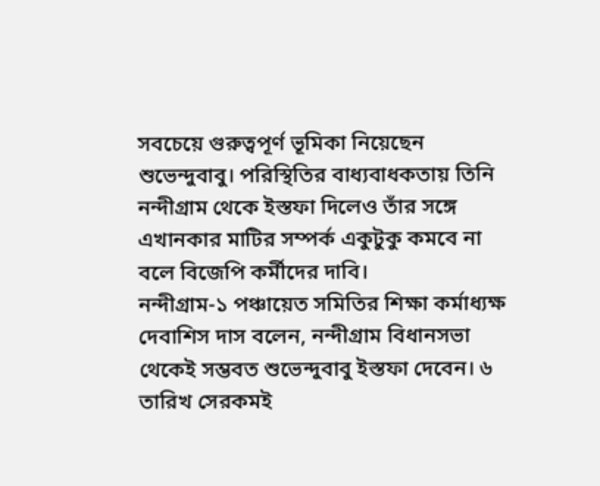সবচেয়ে গুরুত্বপূর্ণ ভূমিকা নিয়েছেন শুভেন্দুবাবু। পরিস্থিতির বাধ্যবাধকতায় তিনি নন্দীগ্রাম থেকে ইস্তফা দিলেও তাঁর সঙ্গে এখানকার মাটির সম্পর্ক একুটুকু কমবে না বলে বিজেপি কর্মীদের দাবি।
নন্দীগ্রাম-১ পঞ্চায়েত সমিতির শিক্ষা কর্মাধ্যক্ষ দেবাশিস দাস বলেন, নন্দীগ্রাম বিধানসভা থেকেই সম্ভবত শুভেন্দুবাবু ইস্তফা দেবেন। ৬ তারিখ সেরকমই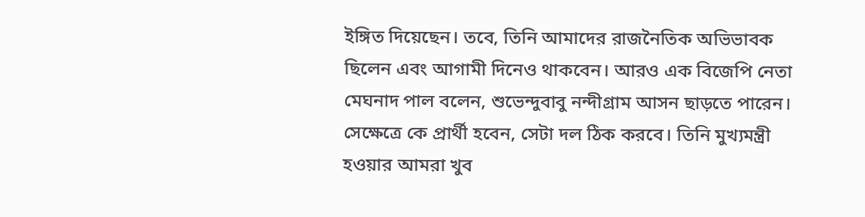ইঙ্গিত দিয়েছেন। তবে, তিনি আমাদের রাজনৈতিক অভিভাবক ছিলেন এবং আগামী দিনেও থাকবেন। আরও এক বিজেপি নেতা মেঘনাদ পাল বলেন, শুভেন্দুবাবু নন্দীগ্রাম আসন ছাড়তে পারেন। সেক্ষেত্রে কে প্রার্থী হবেন, সেটা দল ঠিক করবে। তিনি মুখ্যমন্ত্রী হওয়ার আমরা খুব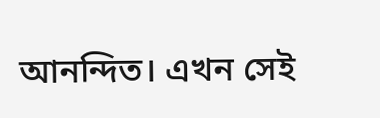আনন্দিত। এখন সেই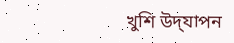খুশি উদ্‌যাপন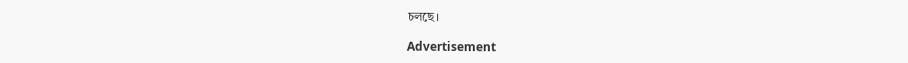চলছে।

Advertisement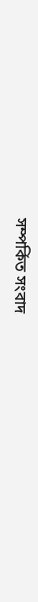সম্পর্কিত সংবাদ